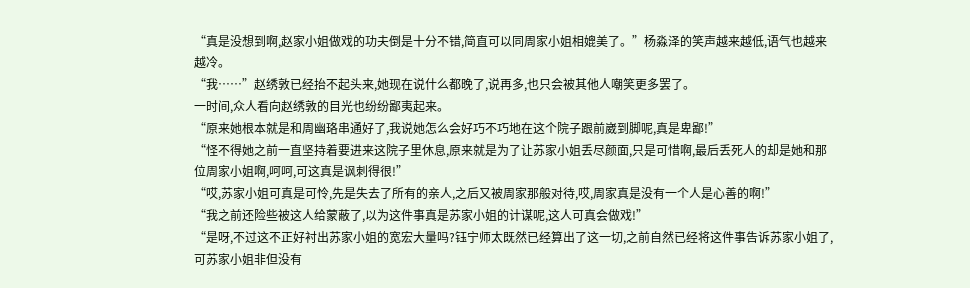“真是没想到啊,赵家小姐做戏的功夫倒是十分不错,简直可以同周家小姐相媲美了。”杨淼泽的笑声越来越低,语气也越来越冷。
“我……”赵绣敦已经抬不起头来,她现在说什么都晚了,说再多,也只会被其他人嘲笑更多罢了。
一时间,众人看向赵绣敦的目光也纷纷鄙夷起来。
“原来她根本就是和周幽珞串通好了,我说她怎么会好巧不巧地在这个院子跟前崴到脚呢,真是卑鄙!”
“怪不得她之前一直坚持着要进来这院子里休息,原来就是为了让苏家小姐丢尽颜面,只是可惜啊,最后丢死人的却是她和那位周家小姐啊,呵呵,可这真是讽刺得很!”
“哎,苏家小姐可真是可怜,先是失去了所有的亲人,之后又被周家那般对待,哎,周家真是没有一个人是心善的啊!”
“我之前还险些被这人给蒙蔽了,以为这件事真是苏家小姐的计谋呢,这人可真会做戏!”
“是呀,不过这不正好衬出苏家小姐的宽宏大量吗?钰宁师太既然已经算出了这一切,之前自然已经将这件事告诉苏家小姐了,可苏家小姐非但没有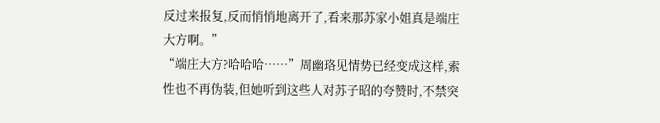反过来报复,反而悄悄地离开了,看来那苏家小姐真是端庄大方啊。”
“端庄大方?哈哈哈……”周幽珞见情势已经变成这样,索性也不再伪装,但她听到这些人对苏子昭的夸赞时,不禁突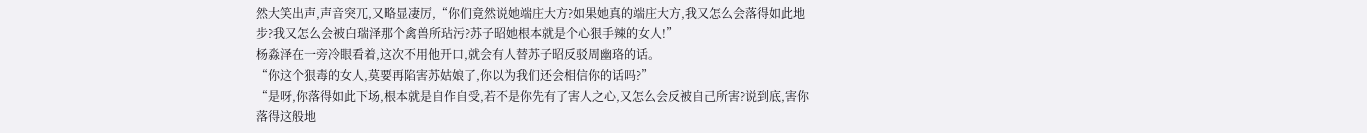然大笑出声,声音突兀,又略显凄厉,“你们竟然说她端庄大方?如果她真的端庄大方,我又怎么会落得如此地步?我又怎么会被白瑞泽那个禽兽所玷污?苏子昭她根本就是个心狠手辣的女人!”
杨淼泽在一旁冷眼看着,这次不用他开口,就会有人替苏子昭反驳周幽珞的话。
“你这个狠毒的女人,莫要再陷害苏姑娘了,你以为我们还会相信你的话吗?”
“是呀,你落得如此下场,根本就是自作自受,若不是你先有了害人之心,又怎么会反被自己所害?说到底,害你落得这般地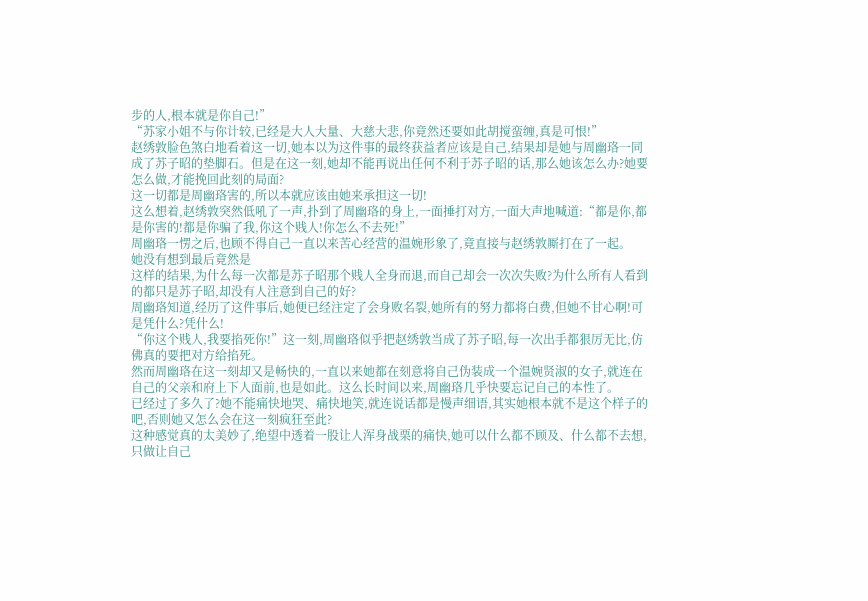步的人,根本就是你自己!”
“苏家小姐不与你计较,已经是大人大量、大慈大悲,你竟然还要如此胡搅蛮缠,真是可恨!”
赵绣敦脸色煞白地看着这一切,她本以为这件事的最终获益者应该是自己,结果却是她与周幽珞一同成了苏子昭的垫脚石。但是在这一刻,她却不能再说出任何不利于苏子昭的话,那么她该怎么办?她要怎么做,才能挽回此刻的局面?
这一切都是周幽珞害的,所以本就应该由她来承担这一切!
这么想着,赵绣敦突然低吼了一声,扑到了周幽珞的身上,一面捶打对方,一面大声地喊道:“都是你,都是你害的!都是你骗了我,你这个贱人!你怎么不去死!”
周幽珞一愣之后,也顾不得自己一直以来苦心经营的温婉形象了,竟直接与赵绣敦厮打在了一起。
她没有想到最后竟然是
这样的结果,为什么每一次都是苏子昭那个贱人全身而退,而自己却会一次次失败?为什么所有人看到的都只是苏子昭,却没有人注意到自己的好?
周幽珞知道,经历了这件事后,她便已经注定了会身败名裂,她所有的努力都将白费,但她不甘心啊!可是凭什么?凭什么!
“你这个贱人,我要掐死你!”这一刻,周幽珞似乎把赵绣敦当成了苏子昭,每一次出手都狠厉无比,仿佛真的要把对方给掐死。
然而周幽珞在这一刻却又是畅快的,一直以来她都在刻意将自己伪装成一个温婉贤淑的女子,就连在自己的父亲和府上下人面前,也是如此。这么长时间以来,周幽珞几乎快要忘记自己的本性了。
已经过了多久了?她不能痛快地哭、痛快地笑,就连说话都是慢声细语,其实她根本就不是这个样子的吧,否则她又怎么会在这一刻疯狂至此?
这种感觉真的太美妙了,绝望中透着一股让人浑身战栗的痛快,她可以什么都不顾及、什么都不去想,只做让自己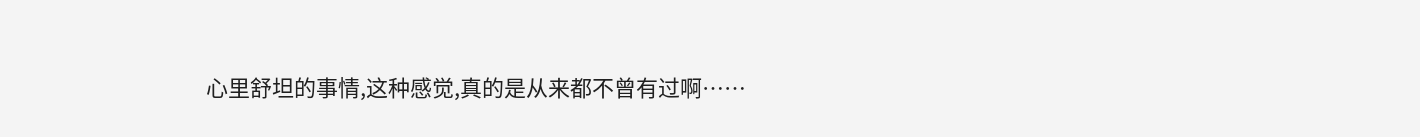心里舒坦的事情,这种感觉,真的是从来都不曾有过啊……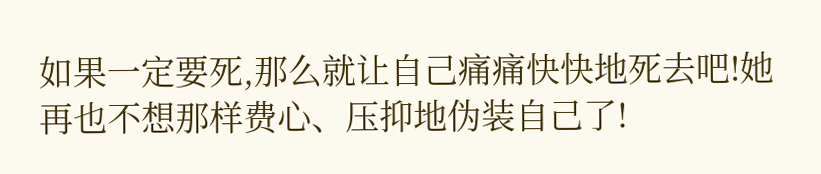如果一定要死,那么就让自己痛痛快快地死去吧!她再也不想那样费心、压抑地伪装自己了!